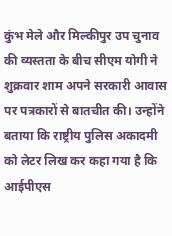कुंभ मेले और मिल्कीपुर उप चुनाव की व्यस्तता के बीच सीएम योगी ने शुक्रवार शाम अपने सरकारी आवास पर पत्रकारों से बातचीत की। उन्होंने बताया कि राष्ट्रीय पुलिस अकादमी को लेटर लिख कर कहा गया है कि आईपीएस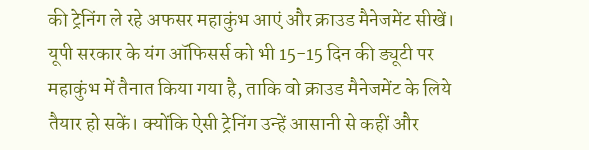की ट्रेनिंग ले रहे अफसर महाकुंभ आएं और क्राउड मैनेजमेंट सीखें। यूपी सरकार के यंग ऑफिसर्स को भी 15-15 दिन की ड्यूटी पर महाकुंभ में तैनात किया गया है, ताकि वो क्राउड मैनेजमेंट के लिये तैयार हो सकें। क्योंकि ऐसी ट्रेनिंग उन्हें आसानी से कहीं और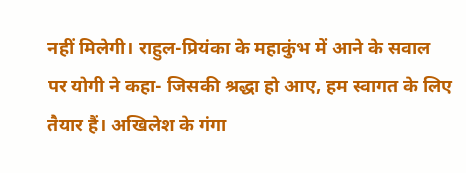नहीं मिलेगी। राहुल-प्रियंका के महाकुंभ में आने के सवाल पर योगी ने कहा- जिसकी श्रद्धा हो आए, हम स्वागत के लिए तैयार हैं। अखिलेश के गंगा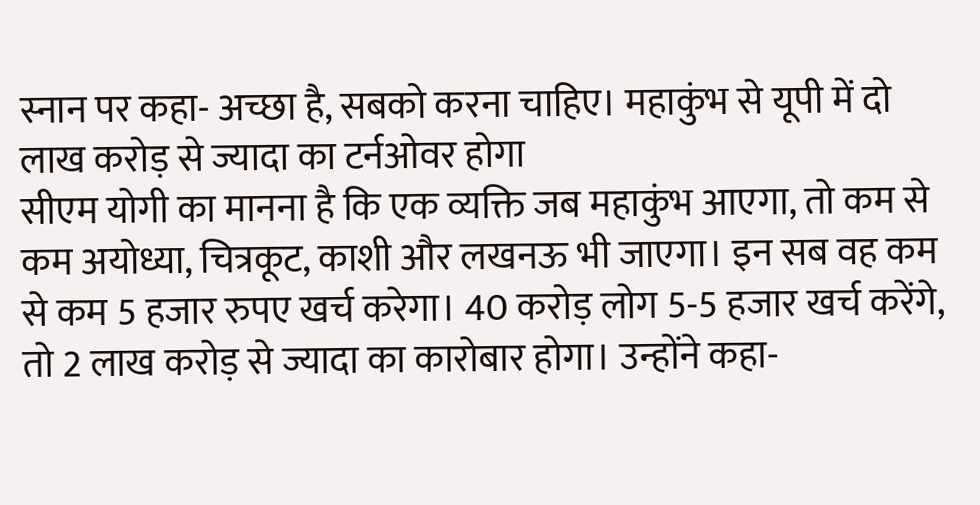स्नान पर कहा- अच्छा है, सबको करना चाहिए। महाकुंभ से यूपी में दो लाख करोड़ से ज्यादा का टर्नओवर होगा
सीएम योगी का मानना है कि एक व्यक्ति जब महाकुंभ आएगा, तो कम से कम अयोध्या, चित्रकूट, काशी और लखनऊ भी जाएगा। इन सब वह कम से कम 5 हजार रुपए खर्च करेगा। 40 करोड़ लोग 5-5 हजार खर्च करेंगे, तो 2 लाख करोड़ से ज्यादा का कारोबार होगा। उन्होंने कहा-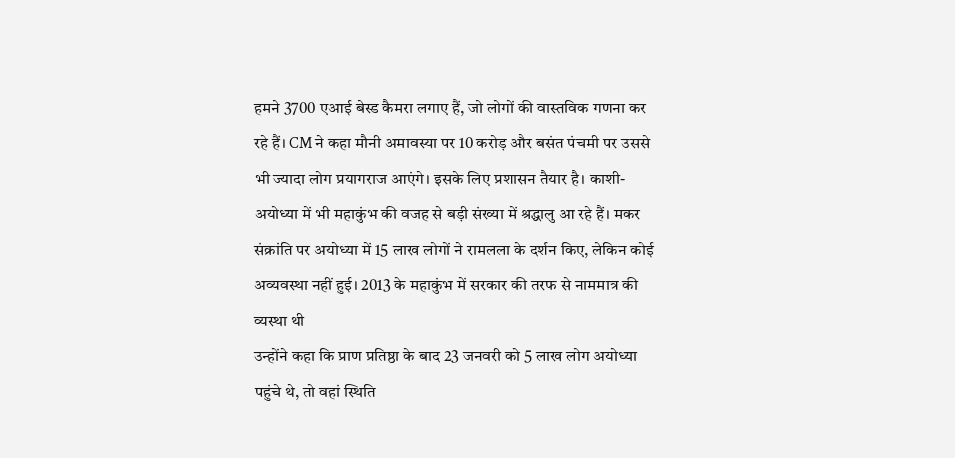हमने 3700 एआई बेस्ड कैमरा लगाए हैं, जो लोगों की वास्तविक गणना कर रहे हैं। CM ने कहा मौनी अमावस्या पर 10 करोड़ और बसंत पंचमी पर उससे भी ज्यादा लोग प्रयागराज आएंगे। इसके लिए प्रशासन तैयार है। काशी-अयोध्या में भी महाकुंभ की वजह से बड़ी संख्या में श्रद्धालु आ रहे हैं। मकर संक्रांति पर अयोध्या में 15 लाख लोगों ने रामलला के दर्शन किए, लेकिन कोई अव्यवस्था नहीं हुई। 2013 के महाकुंभ में सरकार की तरफ से नाममात्र की व्यस्था थी
उन्होंने कहा कि प्राण प्रतिष्ठा के बाद 23 जनवरी को 5 लाख लोग अयोध्या पहुंचे थे, तो वहां स्थिति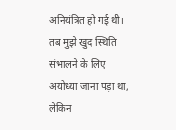अनियंत्रित हो गई थी। तब मुझे खुद स्थिति संभालने के लिए अयोध्या जाना पड़ा था, लेकिन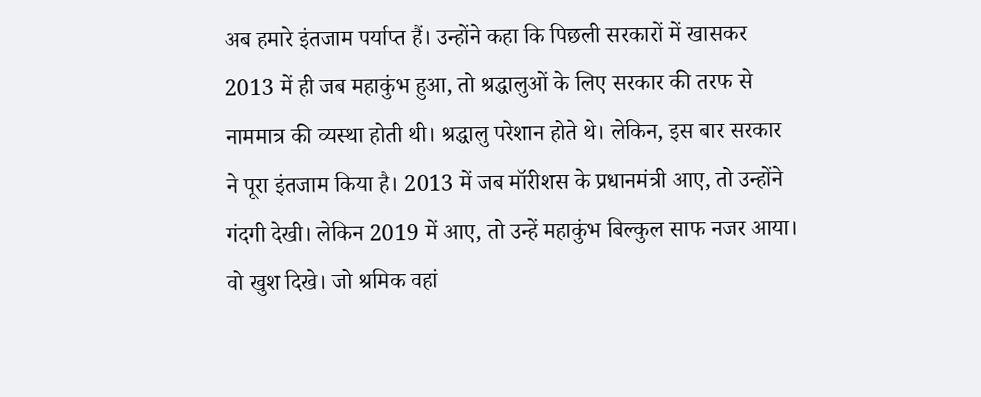अब हमारे इंतजाम पर्याप्त हैं। उन्होंने कहा कि पिछली सरकारों में खासकर 2013 में ही जब महाकुंभ हुआ, तो श्रद्धालुओं के लिए सरकार की तरफ से नाममात्र की व्यस्था होती थी। श्रद्धालु परेशान होते थे। लेकिन, इस बार सरकार ने पूरा इंतजाम किया है। 2013 में जब मॉरीशस के प्रधानमंत्री आए, तो उन्होंने गंदगी देखी। लेकिन 2019 में आए, तो उन्हें महाकुंभ बिल्कुल साफ नजर आया। वो खुश दिखे। जो श्रमिक वहां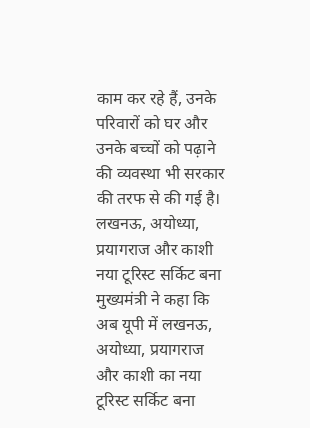काम कर रहे हैं, उनके परिवारों को घर और उनके बच्चों को पढ़ाने की व्यवस्था भी सरकार की तरफ से की गई है। लखनऊ, अयोध्या, प्रयागराज और काशी नया टूरिस्ट सर्किट बना
मुख्यमंत्री ने कहा कि अब यूपी में लखनऊ, अयोध्या, प्रयागराज और काशी का नया टूरिस्ट सर्किट बना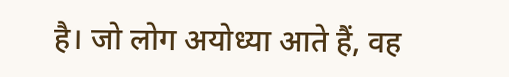है। जो लोग अयोध्या आते हैं, वह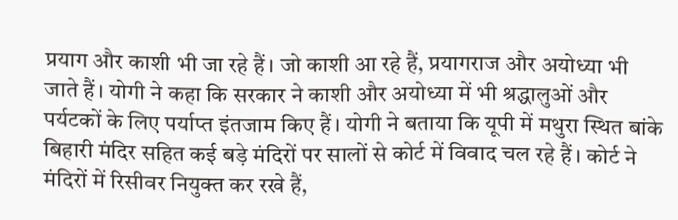प्रयाग और काशी भी जा रहे हैं। जो काशी आ रहे हैं, प्रयागराज और अयोध्या भी जाते हैं। योगी ने कहा कि सरकार ने काशी और अयोध्या में भी श्रद्धालुओं और पर्यटकों के लिए पर्याप्त इंतजाम किए हैं। योगी ने बताया कि यूपी में मथुरा स्थित बांके बिहारी मंदिर सहित कई बड़े मंदिरों पर सालों से कोर्ट में विवाद चल रहे हैं। कोर्ट ने मंदिरों में रिसीवर नियुक्त कर रखे हैं,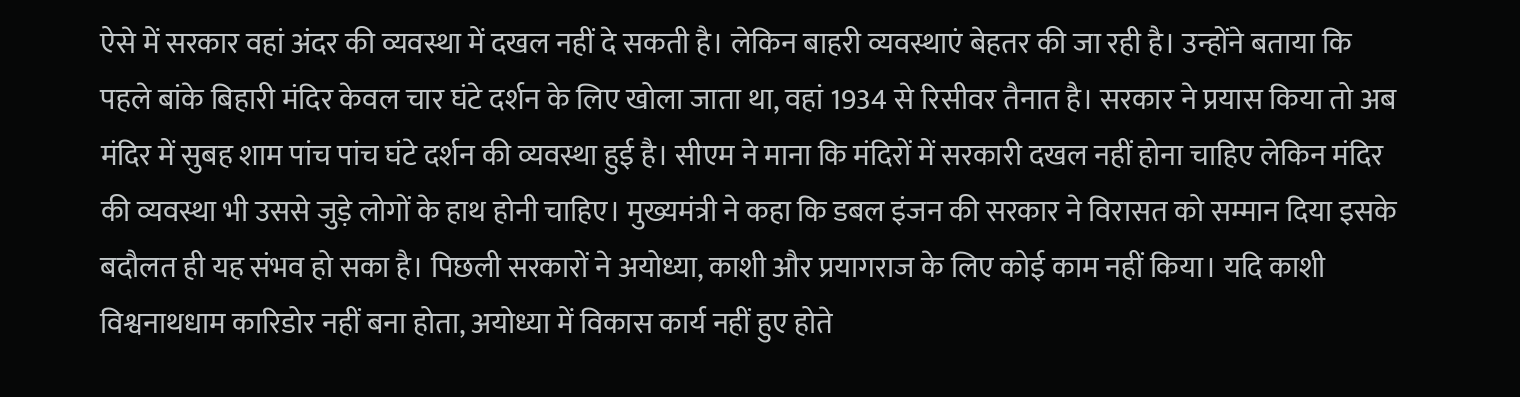ऐसे में सरकार वहां अंदर की व्यवस्था में दखल नहीं दे सकती है। लेकिन बाहरी व्यवस्थाएं बेहतर की जा रही है। उन्होंने बताया कि पहले बांके बिहारी मंदिर केवल चार घंटे दर्शन के लिए खोला जाता था, वहां 1934 से रिसीवर तैनात है। सरकार ने प्रयास किया तो अब मंदिर में सुबह शाम पांच पांच घंटे दर्शन की व्यवस्था हुई है। सीएम ने माना कि मंदिरों में सरकारी दखल नहीं होना चाहिए लेकिन मंदिर की व्यवस्था भी उससे जुड़े लोगों के हाथ होनी चाहिए। मुख्यमंत्री ने कहा कि डबल इंजन की सरकार ने विरासत को सम्मान दिया इसके बदौलत ही यह संभव हो सका है। पिछली सरकारों ने अयोध्या, काशी और प्रयागराज के लिए कोई काम नहीं किया। यदि काशी विश्वनाथधाम कारिडोर नहीं बना होता, अयोध्या में विकास कार्य नहीं हुए होते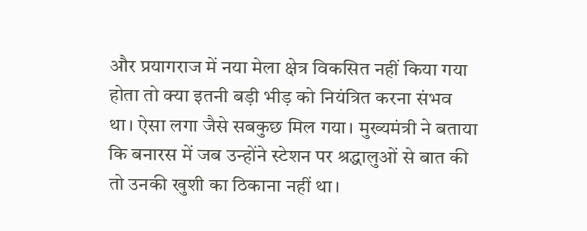और प्रयागराज में नया मेला क्षेत्र विकसित नहीं किया गया होता तो क्या इतनी बड़ी भीड़ को नियंत्रित करना संभव था। ऐसा लगा जैसे सबकुछ मिल गया। मुख्यमंत्री ने बताया कि बनारस में जब उन्होंने स्टेशन पर श्रद्धालुओं से बात की तो उनकी खुशी का ठिकाना नहीं था।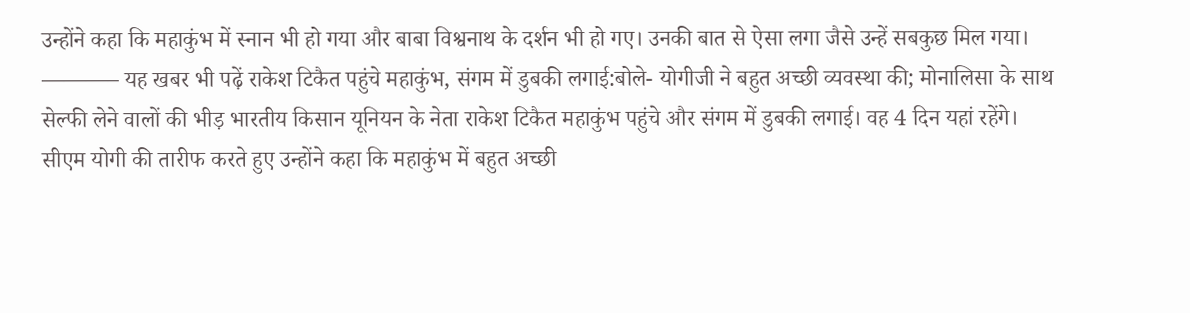उन्होंने कहा कि महाकुंभ में स्नान भी हो गया और बाबा विश्वनाथ के दर्शन भी हो गए। उनकी बात से ऐसा लगा जैसे उन्हें सबकुछ मिल गया। ———– यह खबर भी पढ़ें राकेश टिकैत पहुंचे महाकुंभ, संगम में डुबकी लगाई:बोले- योगीजी ने बहुत अच्छी व्यवस्था की; मोनालिसा के साथ सेल्फी लेने वालों की भीड़ भारतीय किसान यूनियन के नेता राकेश टिकैत महाकुंभ पहुंचे और संगम में डुबकी लगाई। वह 4 दिन यहां रहेंगे। सीएम योगी की तारीफ करते हुए उन्होंने कहा कि महाकुंभ में बहुत अच्छी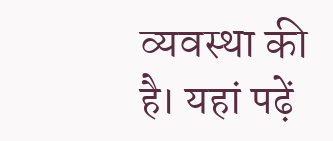व्यवस्था की है। यहां पढ़ें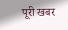पूरी खबर